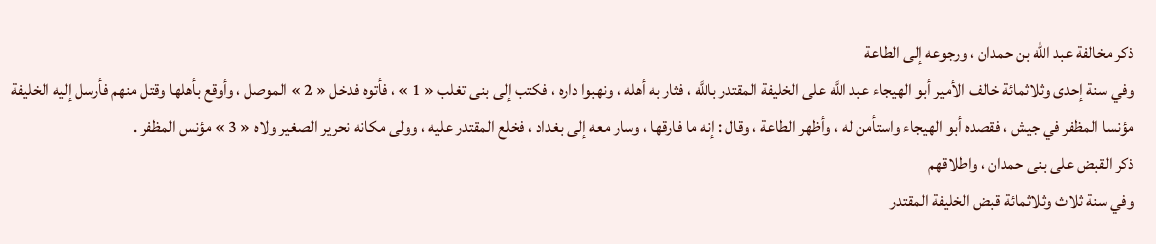ذكر مخالفة عبد الله بن حمدان ، ورجوعه إلى الطاعة
وفي سنة إحدى وثلاثمائة خالف الأمير أبو الهيجاء عبد اللَّه على الخليفة المقتدر باللَّه ، فثار به أهله ، ونهبوا داره ، فكتب إلى بنى تغلب « 1 » ، فأتوه فدخل « 2 » الموصل ، وأوقع بأهلها وقتل منهم فأرسل إليه الخليفة مؤنسا المظفر في جيش ، فقصده أبو الهيجاء واستأمن له ، وأظهر الطاعة ، وقال : إنه ما فارقها ، وسار معه إلى بغداد ، فخلع المقتدر عليه ، وولى مكانه نحرير الصغير ولاه « 3 » مؤنس المظفر .
ذكر القبض على بنى حمدان ، واطلاقهم
وفي سنة ثلاث وثلاثمائة قبض الخليفة المقتدر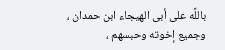باللَّه على أبى الهيجاء ابن حمدان ، وجميع إخوته وحبسهم ،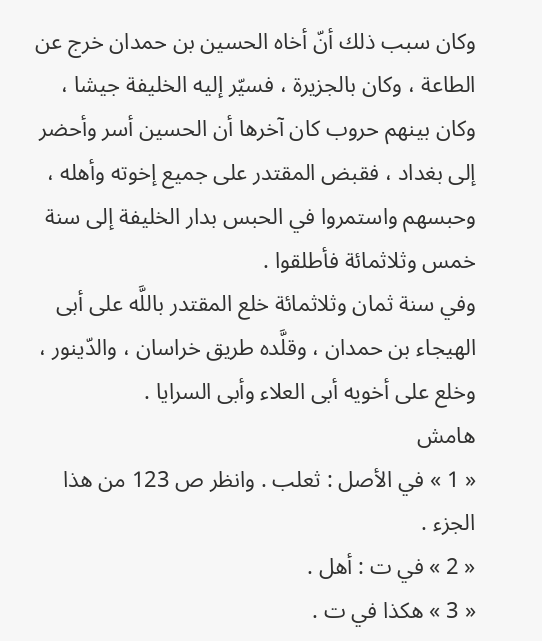وكان سبب ذلك أنّ أخاه الحسين بن حمدان خرج عن الطاعة ، وكان بالجزيرة ، فسيّر إليه الخليفة جيشا ، وكان بينهم حروب كان آخرها أن الحسين أسر وأحضر إلى بغداد ، فقبض المقتدر على جميع إخوته وأهله ، وحبسهم واستمروا في الحبس بدار الخليفة إلى سنة خمس وثلاثمائة فأطلقوا .
وفي سنة ثمان وثلاثمائة خلع المقتدر باللَّه على أبى الهيجاء بن حمدان ، وقلَّده طريق خراسان ، والدّينور ، وخلع على أخويه أبى العلاء وأبى السرايا .
هامش
« 1 » في الأصل : ثعلب . وانظر ص 123 من هذا الجزء .
« 2 » في ت : أهل .
« 3 » هكذا في ت .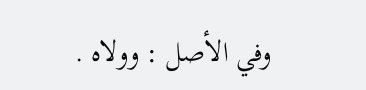وفي الأصل : وولاه .